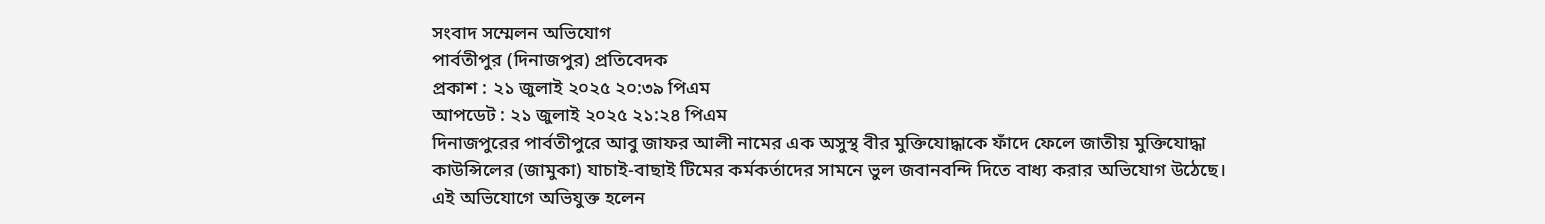সংবাদ সম্মেলন অভিযোগ
পার্বতীপুর (দিনাজপুর) প্রতিবেদক
প্রকাশ : ২১ জুলাই ২০২৫ ২০:৩৯ পিএম
আপডেট : ২১ জুলাই ২০২৫ ২১:২৪ পিএম
দিনাজপুরের পার্বতীপুরে আবু জাফর আলী নামের এক অসুস্থ বীর মুক্তিযোদ্ধাকে ফাঁদে ফেলে জাতীয় মুক্তিযোদ্ধা কাউন্সিলের (জামুকা) যাচাই-বাছাই টিমের কর্মকর্তাদের সামনে ভুল জবানবন্দি দিতে বাধ্য করার অভিযোগ উঠেছে। এই অভিযোগে অভিযুক্ত হলেন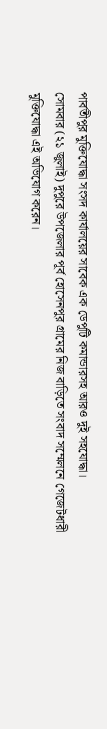পার্বতীপুর মুক্তিযোদ্ধা সংসদ কার্যালয়ের সাবেক এক ডেপুটি কমান্ডারসহ আরও দুই সহযোদ্ধা।
সোমবার (২১ জুলাই) দুপুরে উপজেলার পূর্ব হোসেনপুর গ্রামের নিজ বাড়িতে সংবাদ সম্মেলনে গেজেটধারী মুক্তিযোদ্ধা এই অভিযোগ করেন।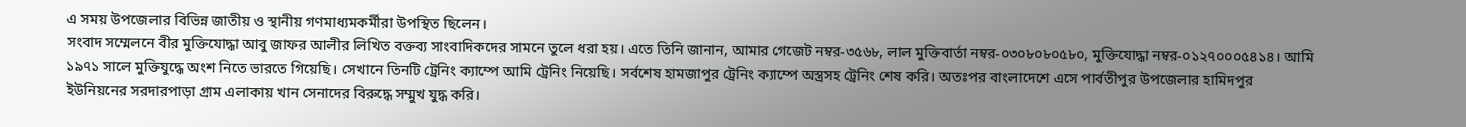এ সময় উপজেলার বিভিন্ন জাতীয় ও স্থানীয় গণমাধ্যমকর্মীরা উপস্থিত ছিলেন।
সংবাদ সম্মেলনে বীর মুক্তিযোদ্ধা আবু জাফর আলীর লিখিত বক্তব্য সাংবাদিকদের সামনে তুলে ধরা হয়। এতে তিনি জানান, আমার গেজেট নম্বর-৩৫৬৮, লাল মুক্তিবার্তা নম্বর-০৩০৮০৮০৫৮০, মুক্তিযোদ্ধা নম্বর-০১২৭০০০৫৪১৪। আমি ১৯৭১ সালে মুক্তিযুদ্ধে অংশ নিতে ভারতে গিয়েছি। সেখানে তিনটি ট্রেনিং ক্যাম্পে আমি ট্রেনিং নিয়েছি। সর্বশেষ হামজাপুর ট্রেনিং ক্যাম্পে অস্ত্রসহ ট্রেনিং শেষ করি। অতঃপর বাংলাদেশে এসে পার্বতীপুর উপজেলার হামিদপুর ইউনিয়নের সরদারপাড়া গ্রাম এলাকায় খান সেনাদের বিরুদ্ধে সম্মুখ যুদ্ধ করি।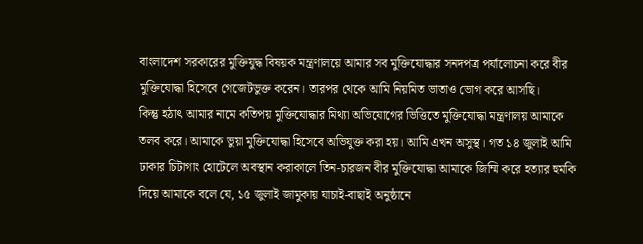বাংলাদেশ সরকারের মুক্তিযুদ্ধ বিষয়ক মন্ত্রণালয়ে আমার সব মুক্তিযোদ্ধার সনদপত্র পর্যালোচনা করে বীর মুক্তিযোদ্ধা হিসেবে গেজেটভুক্ত করেন। তারপর থেকে আমি নিয়মিত ভাতাও ভোগ করে আসছি।
কিন্তু হঠাৎ আমার নামে কতিপয় মুক্তিযোদ্ধার মিথ্যা অভিযোগের ভিত্তিতে মুক্তিযোদ্ধা মন্ত্রণালয় আমাকে তলব করে। আমাকে ভুয়া মুক্তিযোদ্ধা হিসেবে অভিযুক্ত করা হয়। আমি এখন অসুস্থ। গত ১৪ জুলাই আমি ঢাকার চিটাগাং হোটেলে অবস্থান করাকালে তিন-চারজন বীর মুক্তিযোদ্ধা আমাকে জিম্মি করে হত্যার হুমকি দিয়ে আমাকে বলে যে, ১৫ জুলাই জামুকায় যাচাই-বাছাই অনুষ্ঠানে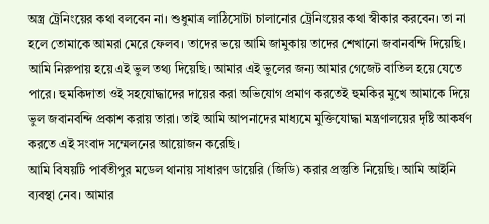অস্ত্র ট্রেনিংয়ের কথা বলবেন না। শুধুমাত্র লাঠিসোটা চালানোর ট্রেনিংয়ের কথা স্বীকার করবেন। তা না হলে তোমাকে আমরা মেরে ফেলব। তাদের ভয়ে আমি জামুকায় তাদের শেখানো জবানবন্দি দিয়েছি। আমি নিরুপায় হয়ে এই ভুল তথ্য দিয়েছি। আমার এই ভুলের জন্য আমার গেজেট বাতিল হয়ে যেতে পারে। হুমকিদাতা ওই সহযোদ্ধাদের দায়ের করা অভিযোগ প্রমাণ করতেই হুমকির মুখে আমাকে দিয়ে ভুল জবানবন্দি প্রকাশ করায় তারা। তাই আমি আপনাদের মাধ্যমে মুক্তিযোদ্ধা মন্ত্রণালয়ের দৃষ্টি আকর্ষণ করতে এই সংবাদ সম্মেলনের আয়োজন করেছি।
আমি বিষয়টি পার্বতীপুর মডেল থানায় সাধারণ ডায়েরি (জিডি) করার প্রস্তুতি নিয়েছি। আমি আইনি ব্যবস্থা নেব। আমার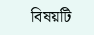বিষয়টি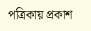পত্রিকায় প্রকাশ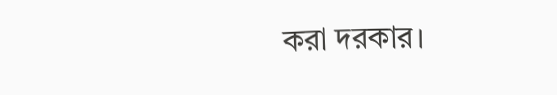করা দরকার।